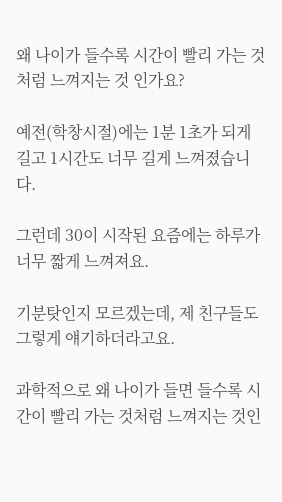왜 나이가 들수록 시간이 빨리 가는 것처럼 느껴지는 것 인가요?

예전(학창시절)에는 1분 1초가 되게 길고 1시간도 너무 길게 느껴졌습니다.

그런데 30이 시작된 요즘에는 하루가 너무 짧게 느껴져요.

기분탓인지 모르겠는데, 제 친구들도 그렇게 얘기하더라고요.

과학적으로 왜 나이가 들면 들수록 시간이 빨리 가는 것처럼 느껴지는 것인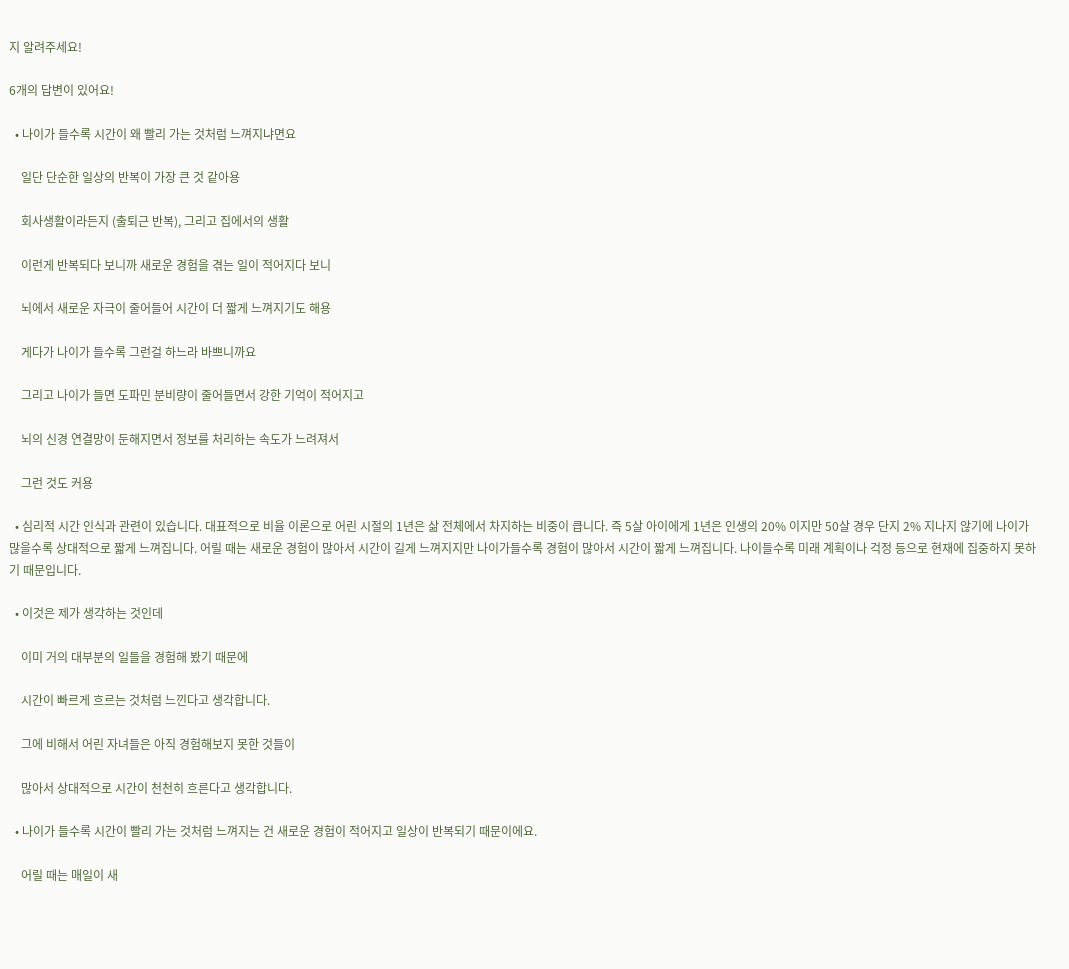지 알려주세요!

6개의 답변이 있어요!

  • 나이가 들수록 시간이 왜 빨리 가는 것처럼 느껴지냐면요

    일단 단순한 일상의 반복이 가장 큰 것 같아용

    회사생활이라든지 (출퇴근 반복), 그리고 집에서의 생활

    이런게 반복되다 보니까 새로운 경험을 겪는 일이 적어지다 보니

    뇌에서 새로운 자극이 줄어들어 시간이 더 짧게 느껴지기도 해용

    게다가 나이가 들수록 그런걸 하느라 바쁘니까요

    그리고 나이가 들면 도파민 분비량이 줄어들면서 강한 기억이 적어지고

    뇌의 신경 연결망이 둔해지면서 정보를 처리하는 속도가 느려져서

    그런 것도 커용

  • 심리적 시간 인식과 관련이 있습니다. 대표적으로 비율 이론으로 어린 시절의 1년은 삶 전체에서 차지하는 비중이 큽니다. 즉 5살 아이에게 1년은 인생의 20% 이지만 50살 경우 단지 2% 지나지 않기에 나이가 많을수록 상대적으로 짧게 느껴집니다. 어릴 때는 새로운 경험이 많아서 시간이 길게 느껴지지만 나이가들수록 경험이 많아서 시간이 짧게 느껴집니다. 나이들수록 미래 계획이나 걱정 등으로 현재에 집중하지 못하기 때문입니다.

  • 이것은 제가 생각하는 것인데

    이미 거의 대부분의 일들을 경험해 봤기 때문에

    시간이 빠르게 흐르는 것처럼 느낀다고 생각합니다.

    그에 비해서 어린 자녀들은 아직 경험해보지 못한 것들이

    많아서 상대적으로 시간이 천천히 흐른다고 생각합니다.

  • 나이가 들수록 시간이 빨리 가는 것처럼 느껴지는 건 새로운 경험이 적어지고 일상이 반복되기 때문이에요.

    어릴 때는 매일이 새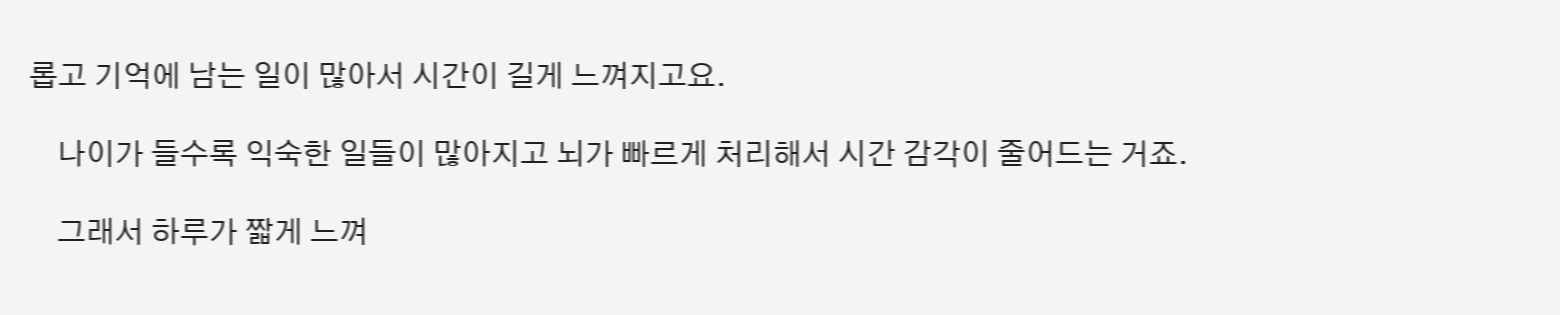롭고 기억에 남는 일이 많아서 시간이 길게 느껴지고요.

    나이가 들수록 익숙한 일들이 많아지고 뇌가 빠르게 처리해서 시간 감각이 줄어드는 거죠.

    그래서 하루가 짧게 느껴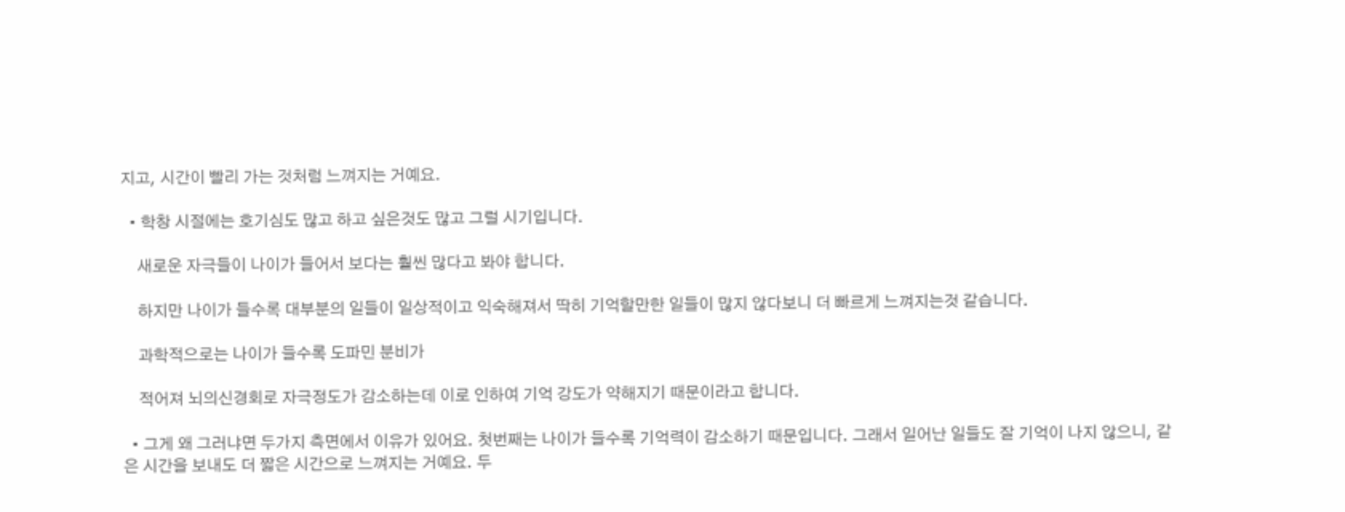지고, 시간이 빨리 가는 것처럼 느껴지는 거예요.

  • 학창 시절에는 호기심도 많고 하고 싶은것도 많고 그럴 시기입니다.

    새로운 자극들이 나이가 들어서 보다는 훨씬 많다고 봐야 합니다.

    하지만 나이가 들수록 대부분의 일들이 일상적이고 익숙해져서 딱히 기억할만한 일들이 많지 않다보니 더 빠르게 느껴지는것 같습니다.

    과학적으로는 나이가 들수록 도파민 분비가

    적어져 뇌의신경회로 자극정도가 감소하는데 이로 인하여 기억 강도가 약해지기 때문이라고 합니다.

  • 그게 왜 그러냐면 두가지 측면에서 이유가 있어요. 첫번째는 나이가 들수록 기억력이 감소하기 때문입니다. 그래서 일어난 일들도 잘 기억이 나지 않으니, 같은 시간을 보내도 더 짧은 시간으로 느껴지는 거예요. 두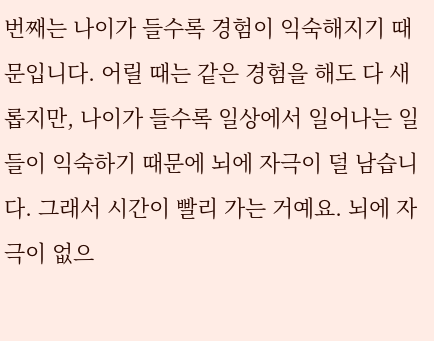번째는 나이가 들수록 경험이 익숙해지기 때문입니다. 어릴 때는 같은 경험을 해도 다 새롭지만, 나이가 들수록 일상에서 일어나는 일들이 익숙하기 때문에 뇌에 자극이 덜 남습니다. 그래서 시간이 빨리 가는 거예요. 뇌에 자극이 없으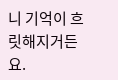니 기억이 흐릿해지거든요.